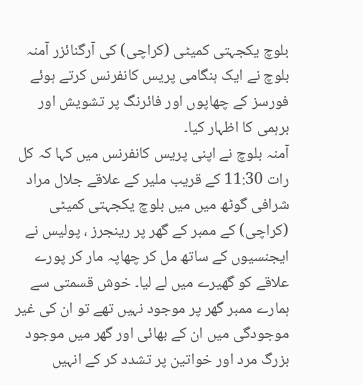بلوچ یکجہتی کمیٹی (کراچی) کی آرگنائزر آمنہ بلوچ نے ایک ہنگامی پریس کانفرنس کرتے ہوئے فورسز کے چھاپوں اور فائرنگ پر تشویش اور برہمی کا اظہار کیا۔
آمنہ بلوچ نے اپنی پریس کانفرنس میں کہا کہ کل رات 11:30 کے قریب ملیر کے علاقے جلال مراد شرافی گوٹھ میں میں بلوچ یکجہتی کمیٹی (کراچی) کے ممبر کے گھر پر رینجرز ، پولیس نے ایجنسیوں کے ساتھ مل کر چھاپہ مار کر پورے علاقے کو گھیرے میں لے لیا۔ خوش قسمتی سے ہمارے ممبر گھر پر موجود نہیں تھے تو ان کی غیر موجودگی میں ان کے بھائی اور گھر میں موجود بزرگ مرد اور خواتین پر تشدد کر کے انہیں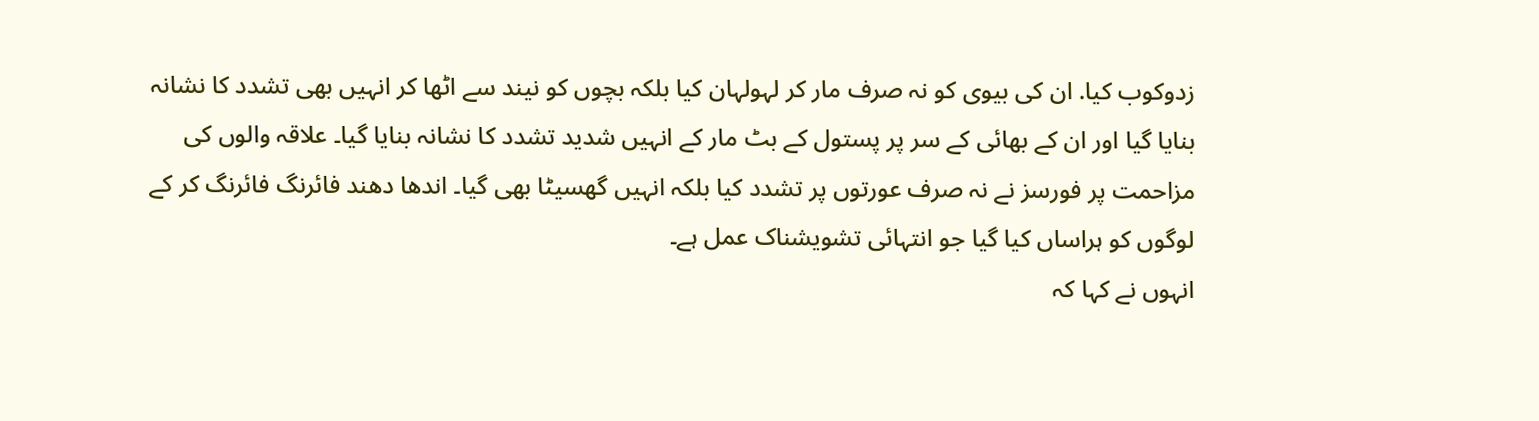زدوکوب کیا. ان کی بیوی کو نہ صرف مار کر لہولہان کیا بلکہ بچوں کو نیند سے اٹھا کر انہیں بھی تشدد کا نشانہ بنایا گیا اور ان کے بھائی کے سر پر پستول کے بٹ مار کے انہیں شدید تشدد کا نشانہ بنایا گیا۔ علاقہ والوں کی مزاحمت پر فورسز نے نہ صرف عورتوں پر تشدد کیا بلکہ انہیں گھسیٹا بھی گیا۔ اندھا دھند فائرنگ فائرنگ کر کے لوگوں کو ہراساں کیا گیا جو انتہائی تشویشناک عمل ہے۔
انہوں نے کہا کہ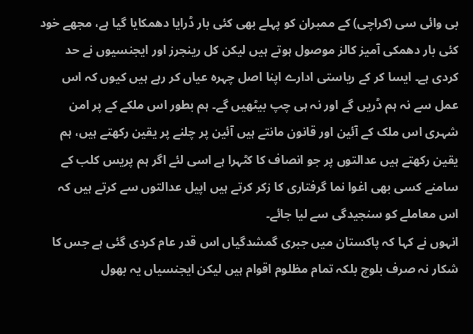بی وائی سی (کراچی) کے ممبران کو پہلے بھی کئی بار ڈرایا دھمکایا گیا ہے، مجھے خود کئی بار دھمکی آمیز کالز موصول ہوتے ہیں لیکن کل رینجرز اور ایجنسیوں نے حد کردی ہے۔ ایسا کر کے ریاستی ادارے اپنا اصل چہرہ عیاں کر رہے ہیں کیوں کہ اس عمل سے نہ ہم ڈریں گے اور نہ ہی چپ بیٹھیں گے۔ ہم بطور اس ملکے کے پر امن شہری اس ملک کے آئین اور قانون مانتے ہیں آئین پر چلنے پر یقین رکھتے ہیں، ہم یقین رکھتے ہیں عدالتوں پر جو انصاف کا کٹہرا ہے اسی لئے اگر ہم پریس کلب کے سامنے کسی بھی اغوا نما گرفتاری کا زکر کرتے ہیں اپیل عدالتوں سے کرتے ہیں کہ اس معاملے کو سنجیدگی سے لیا جائے۔
انہوں نے کہا کہ پاکستان میں جبری گمشدگیاں اس قدر عام کردی گئی ہے جس کا شکار نہ صرف بلوچ بلکہ تمام مظلوم اقوام ہیں لیکن ایجنسیاں یہ بھول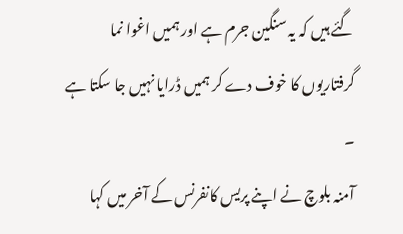گئے ہیں کہ یہ سنگین جرم ہے اور ہمیں اغوا نما گرفتاریوں کا خوف دے کر ہمیں ڈرایا نہیں جا سکتا ہے ۔
آمنہ بلوچ نے اپنے پریس کانفرنس کے آخر میں کہا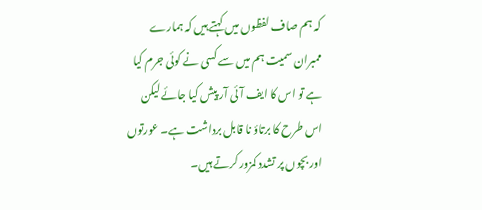کہ ہم صاف لفظوں میں کہتے ہیں کہ ہمارے ممبران سمیت ہم میں سے کسی نے کوئی جرم کیا ہے تو اس کا ایف آئی آر پیش کیا جائے لیکن اس طرح کا برتاؤ نا قابل برداشت ہے۔ عورتوں اور بچوں پر تشدد کمزور کرتے ہیں۔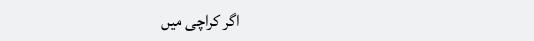اگر کراچی میں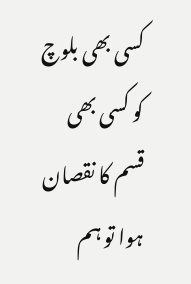کسی بھی بلوچ کو کسی بھی قسم کا نقصان ہوا تو ہم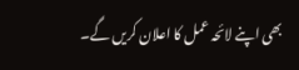بھی اپنے لائحہ عمل کا اعلان کریں گے۔